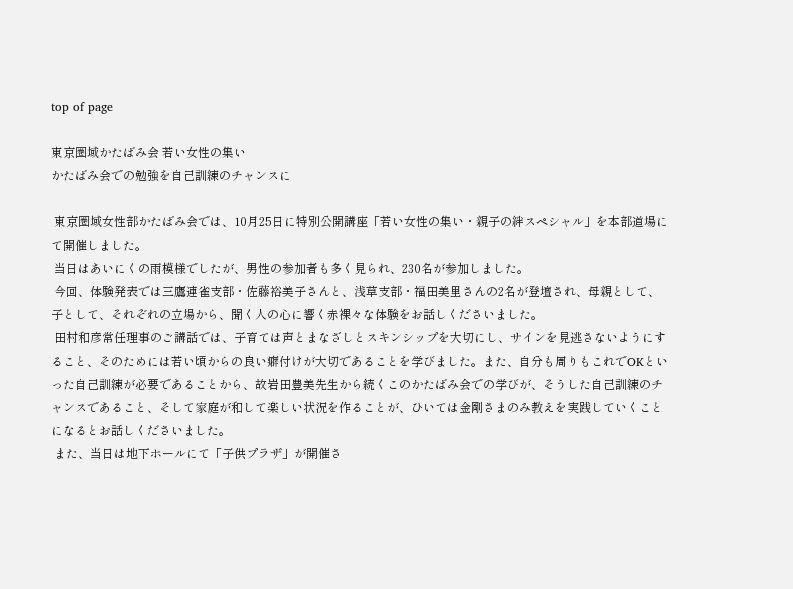top of page

東京圏域かたばみ会 若い女性の集い
かたばみ会での勉強を自己訓練のチャンスに

 東京圏域女性部かたばみ会では、10月25日に特別公開講座「若い女性の集い・親子の絆スペシャル」を本部道場にて開催しました。
 当日はあいにくの雨模様でしたが、男性の参加者も多く見られ、230名が参加しました。
 今回、体験発表では三鷹連雀支部・佐藤裕美子さんと、浅草支部・福田美里さんの2名が登壇され、母親として、子として、それぞれの立場から、聞く人の心に響く赤裸々な体験をお話しくださいました。
 田村和彦常任理事のご講話では、子育ては声とまなざしとスキンシップを大切にし、サインを見逃さないようにすること、そのためには若い頃からの良い癖付けが大切であることを学びました。また、自分も周りもこれでOKといった自己訓練が必要であることから、故岩田豊美先生から続くこのかたばみ会での学びが、そうした自己訓練のチャンスであること、そして家庭が和して楽しい状況を作ることが、ひいては金剛さまのみ教えを実践していくことになるとお話しくださいました。
 また、当日は地下ホールにて「子供プラザ」が開催さ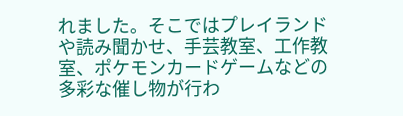れました。そこではプレイランドや読み聞かせ、手芸教室、工作教室、ポケモンカードゲームなどの多彩な催し物が行わ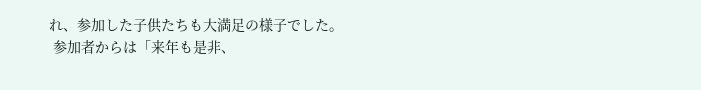れ、参加した子供たちも大満足の様子でした。
 参加者からは「来年も是非、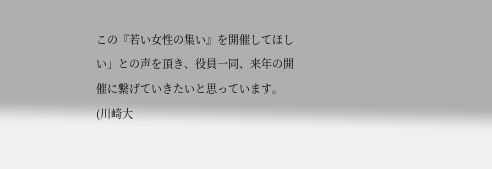この『若い女性の集い』を開催してほしい」との声を頂き、役員一同、来年の開催に繋げていきたいと思っています。
(川崎大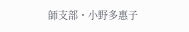師支部・小野多惠子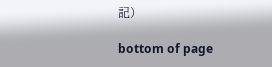記)

bottom of page